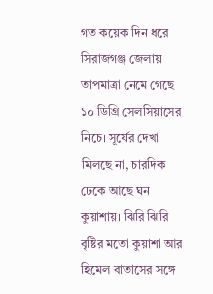গত কয়েক দিন ধরে সিরাজগঞ্জ জেলায় তাপমাত্রা নেমে গেছে ১০ ডিগ্রি সেলসিয়াসের নিচে। সূর্যের দেখা মিলছে না, চারদিক ঢেকে আছে ঘন কুয়াশায়। ঝিরি ঝিরি বৃষ্টির মতো কুয়াশা আর হিমেল বাতাসের সঙ্গে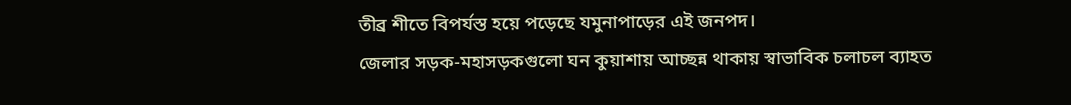তীব্র শীতে বিপর্যস্ত হয়ে পড়েছে যমুনাপাড়ের এই জনপদ।
জেলার সড়ক-মহাসড়কগুলো ঘন কুয়াশায় আচ্ছন্ন থাকায় স্বাভাবিক চলাচল ব্যাহত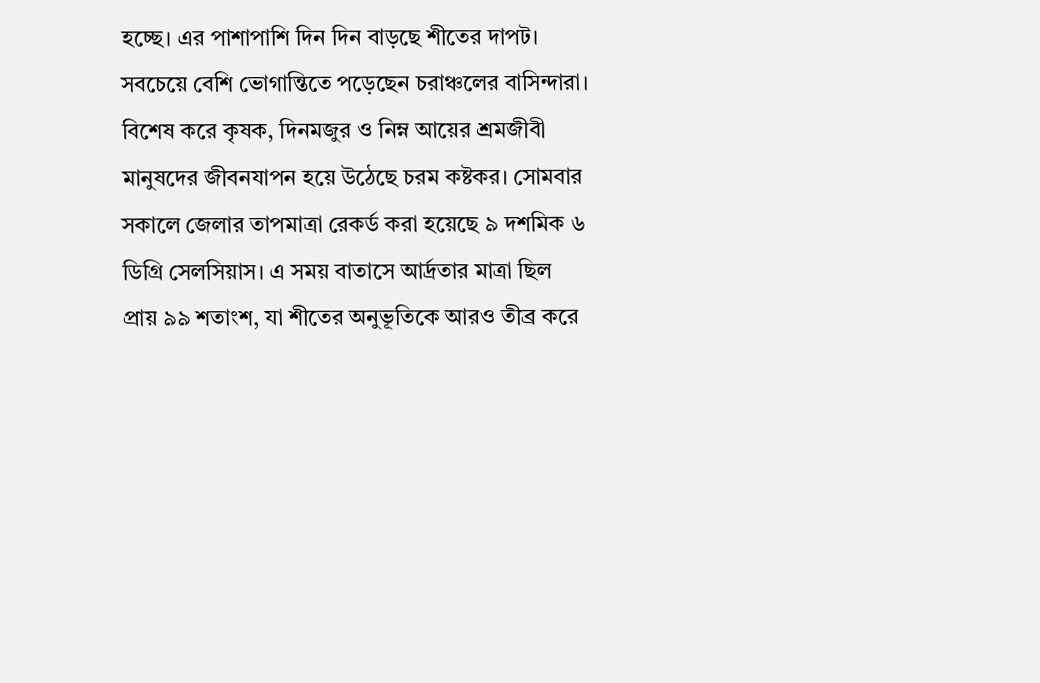হচ্ছে। এর পাশাপাশি দিন দিন বাড়ছে শীতের দাপট। সবচেয়ে বেশি ভোগান্তিতে পড়েছেন চরাঞ্চলের বাসিন্দারা। বিশেষ করে কৃষক, দিনমজুর ও নিম্ন আয়ের শ্রমজীবী মানুষদের জীবনযাপন হয়ে উঠেছে চরম কষ্টকর। সোমবার সকালে জেলার তাপমাত্রা রেকর্ড করা হয়েছে ৯ দশমিক ৬ ডিগ্রি সেলসিয়াস। এ সময় বাতাসে আর্দ্রতার মাত্রা ছিল প্রায় ৯৯ শতাংশ, যা শীতের অনুভূতিকে আরও তীব্র করে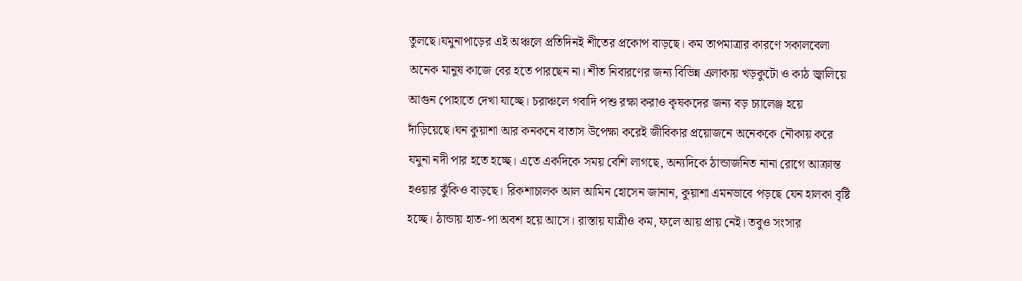তুলছে।যমুনাপাড়ের এই অঞ্চলে প্রতিদিনই শীতের প্রকোপ বাড়ছে। কম তাপমাত্রার কারণে সকালবেলা অনেক মানুষ কাজে বের হতে পারছেন না। শীত নিবারণের জন্য বিভিন্ন এলাকায় খড়কুটো ও কাঠ জ্বালিয়ে আগুন পোহাতে দেখা যাচ্ছে। চরাঞ্চলে গবাদি পশু রক্ষা করাও কৃষকদের জন্য বড় চ্যালেঞ্জ হয়ে দাঁড়িয়েছে।ঘন কুয়াশা আর কনকনে বাতাস উপেক্ষা করেই জীবিকার প্রয়োজনে অনেককে নৌকায় করে যমুনা নদী পার হতে হচ্ছে। এতে একদিকে সময় বেশি লাগছে, অন্যদিকে ঠান্ডাজনিত নানা রোগে আক্রান্ত হওয়ার ঝুঁকিও বাড়ছে। রিকশাচালক আল আমিন হোসেন জানান, কুয়াশা এমনভাবে পড়ছে যেন হালকা বৃষ্টি হচ্ছে। ঠান্ডায় হাত-পা অবশ হয়ে আসে। রাস্তায় যাত্রীও কম, ফলে আয় প্রায় নেই। তবুও সংসার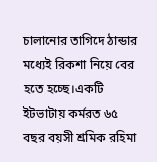চালানোর তাগিদে ঠান্ডার মধ্যেই রিকশা নিয়ে বের হতে হচ্ছে।একটি ইটভাটায় কর্মরত ৬৫ বছর বয়সী শ্রমিক রহিমা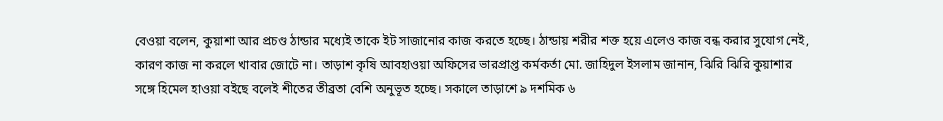বেওয়া বলেন, কুয়াশা আর প্রচণ্ড ঠান্ডার মধ্যেই তাকে ইট সাজানোর কাজ করতে হচ্ছে। ঠান্ডায় শরীর শক্ত হয়ে এলেও কাজ বন্ধ করার সুযোগ নেই, কারণ কাজ না করলে খাবার জোটে না। তাড়াশ কৃষি আবহাওয়া অফিসের ভারপ্রাপ্ত কর্মকর্তা মো. জাহিদুল ইসলাম জানান, ঝিরি ঝিরি কুয়াশার সঙ্গে হিমেল হাওয়া বইছে বলেই শীতের তীব্রতা বেশি অনুভূত হচ্ছে। সকালে তাড়াশে ৯ দশমিক ৬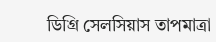ডিগ্রি সেলসিয়াস তাপমাত্রা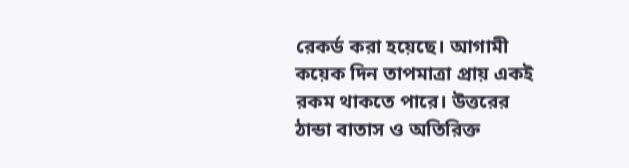রেকর্ড করা হয়েছে। আগামী কয়েক দিন তাপমাত্রা প্রায় একই রকম থাকতে পারে। উত্তরের ঠান্ডা বাতাস ও অতিরিক্ত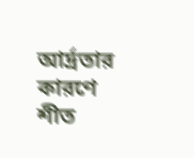আর্দ্রতার কারণে শীত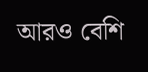আরও বেশি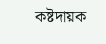কষ্টদায়ক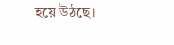হয়ে উঠছে।